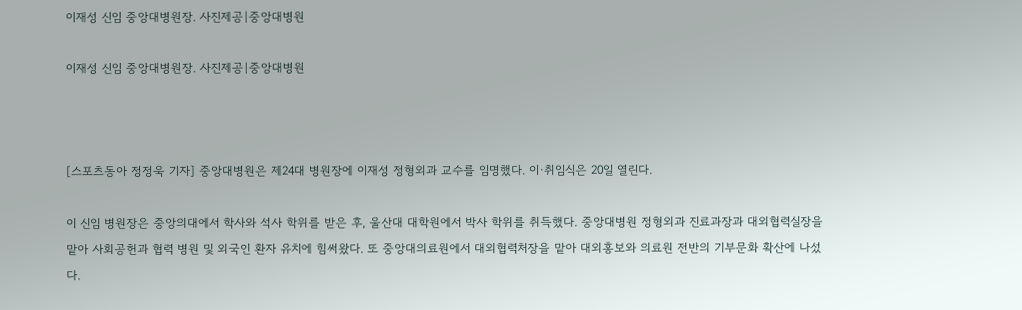이재성 신임 중앙대병원장. 사진제공|중앙대병원

이재성 신임 중앙대병원장. 사진제공|중앙대병원



[스포츠동아 정정욱 기자] 중앙대병원은 제24대 병원장에 이재성 정형외과 교수를 임명했다. 이·취임식은 20일 열린다.

이 신임 병원장은 중앙의대에서 학사와 석사 학위를 받은 후, 울산대 대학원에서 박사 학위를 취득했다. 중앙대병원 정형외과 진료과장과 대외협력실장을 맡아 사회공헌과 협력 병원 및 외국인 환자 유치에 힘써왔다. 또 중앙대의료원에서 대외협력처장을 맡아 대외홍보와 의료원 전반의 기부문화 확산에 나섰다.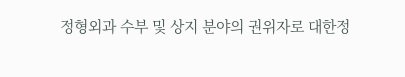정형외과 수부 및 상지 분야의 권위자로 대한정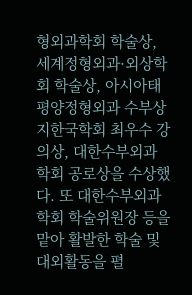형외과학회 학술상, 세계정형외과·외상학회 학술상, 아시아태평양정형외과 수부상지한국학회 최우수 강의상, 대한수부외과학회 공로상을 수상했다. 또 대한수부외과학회 학술위원장 등을 맡아 활발한 학술 및 대외활동을 펼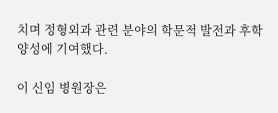치며 정형외과 관련 분야의 학문적 발전과 후학 양성에 기여했다.

이 신임 병원장은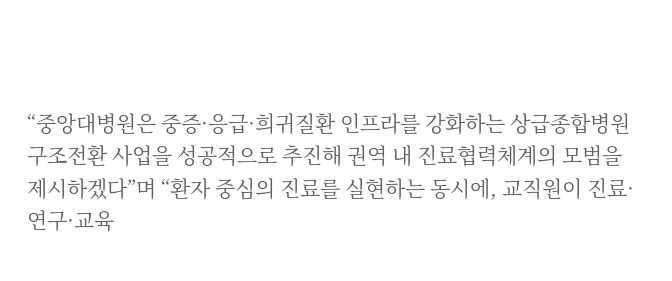“중앙대병원은 중증·응급·희귀질환 인프라를 강화하는 상급종합병원 구조전환 사업을 성공적으로 추진해 권역 내 진료협력체계의 모범을 제시하겠다”며 “환자 중심의 진료를 실현하는 동시에, 교직원이 진료·연구·교육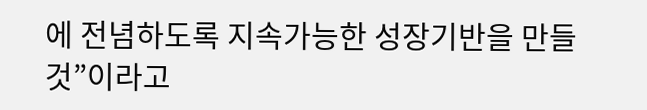에 전념하도록 지속가능한 성장기반을 만들 것”이라고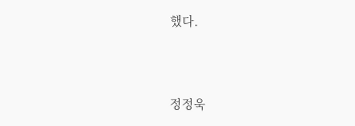했다.



정정욱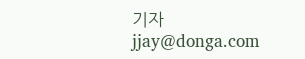기자 jjay@donga.com